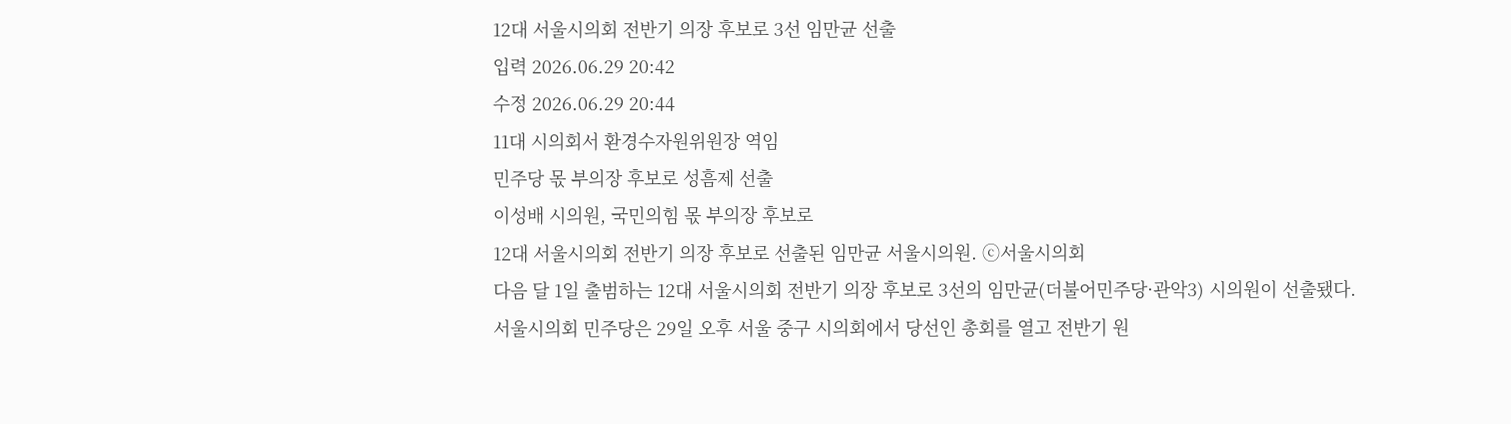12대 서울시의회 전반기 의장 후보로 3선 임만균 선출
입력 2026.06.29 20:42
수정 2026.06.29 20:44
11대 시의회서 환경수자원위원장 역임
민주당 몫 부의장 후보로 성흠제 선출
이성배 시의원, 국민의힘 몫 부의장 후보로
12대 서울시의회 전반기 의장 후보로 선출된 임만균 서울시의원. ⓒ서울시의회
다음 달 1일 출범하는 12대 서울시의회 전반기 의장 후보로 3선의 임만균(더불어민주당·관악3) 시의원이 선출됐다.
서울시의회 민주당은 29일 오후 서울 중구 시의회에서 당선인 총회를 열고 전반기 원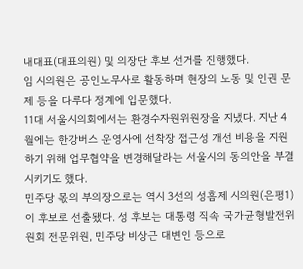내대표(대표의원) 및 의장단 후보 선거를 진행했다.
임 시의원은 공인노무사로 활동하며 현장의 노동 및 인권 문제 등을 다루다 정계에 입문했다.
11대 서울시의회에서는 환경수자원위원장을 지냈다. 지난 4월에는 한강버스 운영사에 선착장 접근성 개선 비용을 지원하기 위해 업무협약을 변경해달라는 서울시의 동의안을 부결시키기도 했다.
민주당 몫의 부의장으로는 역시 3선의 성흠제 시의원(은평1)이 후보로 선출됐다. 성 후보는 대통령 직속 국가균형발전위원회 전문위원, 민주당 비상근 대변인 등으로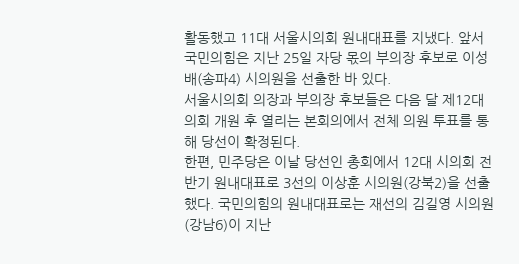활동했고 11대 서울시의회 원내대표를 지냈다. 앞서 국민의힘은 지난 25일 자당 몫의 부의장 후보로 이성배(송파4) 시의원을 선출한 바 있다.
서울시의회 의장과 부의장 후보들은 다음 달 제12대 의회 개원 후 열리는 본회의에서 전체 의원 투표를 통해 당선이 확정된다.
한편, 민주당은 이날 당선인 총회에서 12대 시의회 전반기 원내대표로 3선의 이상훈 시의원(강북2)을 선출했다. 국민의힘의 원내대표로는 재선의 김길영 시의원(강남6)이 지난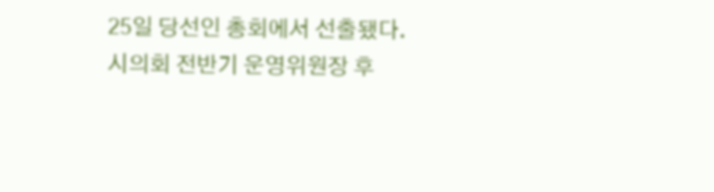25일 당선인 총회에서 선출됐다.
시의회 전반기 운영위원장 후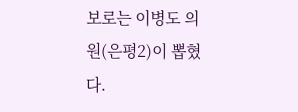보로는 이병도 의원(은평2)이 뽑혔다.